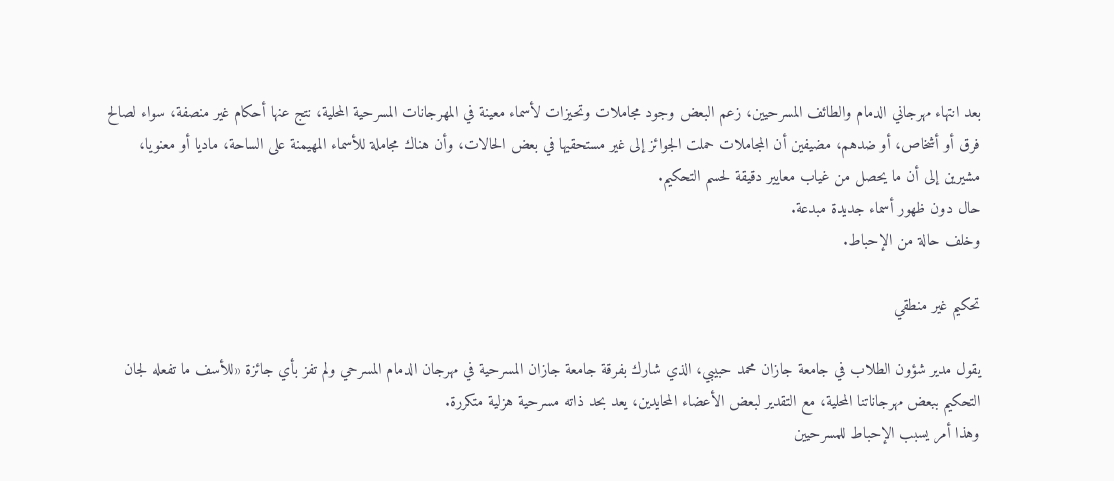بعد انتهاء مهرجاني الدمام والطائف المسرحيين، زعم البعض وجود مجاملات وتحيزات لأسماء معينة في المهرجانات المسرحية المحلية، نتج عنها أحكام غير منصفة، سواء لصالح فرق أو أشخاص، أو ضدهم، مضيفين أن المجاملات حملت الجوائز إلى غير مستحقيها في بعض الحالات، وأن هناك مجاملة للأسماء المهيمنة على الساحة، ماديا أو معنويا، مشيرين إلى أن ما يحصل من غياب معايير دقيقة لحسم التحكيم.
حال دون ظهور أسماء جديدة مبدعة.
وخلف حالة من الإحباط.

تحكيم غير منطقي

يقول مدير شؤون الطلاب في جامعة جازان محمد حبيبي، الذي شارك بفرقة جامعة جازان المسرحية في مهرجان الدمام المسرحي ولم تفز بأي جائزة «للأسف ما تفعله لجان التحكيم ببعض مهرجاناتنا المحلية، مع التقدير لبعض الأعضاء المحايدين، يعد بحد ذاته مسرحية هزلية متكررة.
وهذا أمر يسبب الإحباط للمسرحيين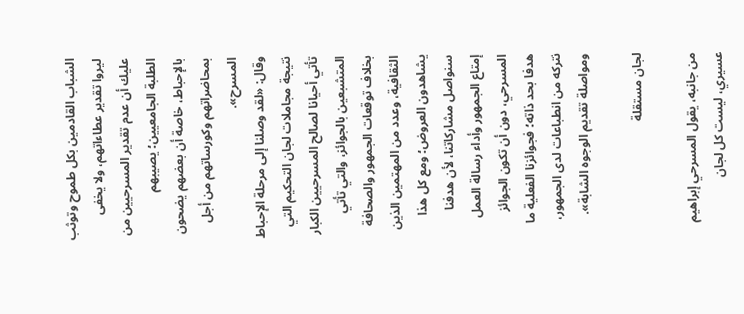الشباب القادمين بكل طموح وتوثب ليروا تقدير عطاءاتهم، ولا يخفى عليك أن عدم تقدير المسرحيين من الطلبة الجامعيين؛ يصيبهم بالإحباط، خاصة أن بعضهم يضحون بمحاضراتهم وكورساتهم من أجل المسرح».
وقال: «لقد وصلنا إلى مرحلة الإحباط نتيجة مجاملات لجان التحكيم التي تأتي أحيانا لصالح المسرحيين الكبار المتشبعين بالجوائز، والتي تأتي بخلاف توقعات الجمهور والصحافة الثقافية، وعدد من المهتمين الذين يشاهدون العروض؛ ومع كل هذا سنواصل مشاركاتنا، لأن هدفنا إمتاع الجمهور وأداء رسالة العمل المسرحي، دون أن تكون الجوائز هدفا بحد ذاته؛ فجوائزنا الفعلية ما نتركه من انطباعات لدى الجمهور، ومواصلة تقديم الوجوه الشابة».

لجان مستقلة

من جانبه، يقول المسرحي إبراهيم عسيري، ليست كل لجان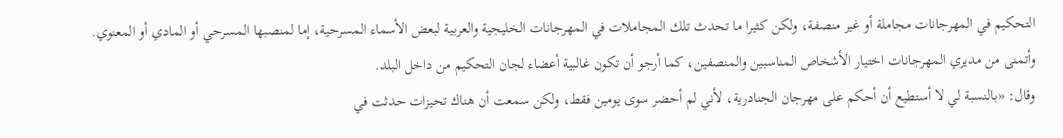التحكيم في المهرجانات مجاملة أو غير منصفة، ولكن كثيرا ما تحدث تلك المجاملات في المهرجانات الخليجية والعربية لبعض الأسماء المسرحية، إما لمنصبها المسرحي أو المادي أو المعنوي.
وأتمنى من مديري المهرجانات اختيار الأشخاص المناسبين والمنصفين، كما أرجو أن تكون غالبية أعضاء لجان التحكيم من داخل البلد.
وقال: «بالنسبة لي لا أستطيع أن أحكم على مهرجان الجنادرية، لأني لم أحضر سوى يومين فقط، ولكن سمعت أن هناك تحيزات حدثت في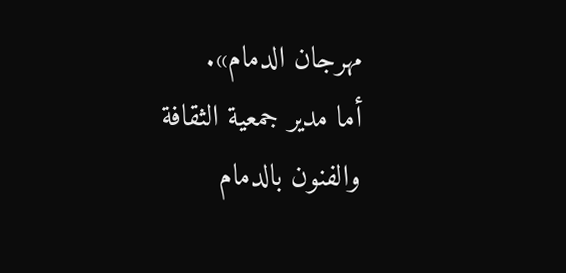مهرجان الدمام».
أما مدير جمعية الثقافة والفنون بالدمام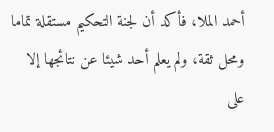أحمد الملا، فأكد أن لجنة التحكيم مستقلة تماما ومحل ثقة، ولم يعلم أحد شيئا عن نتائجها إلا على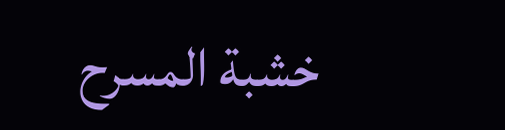خشبة المسرح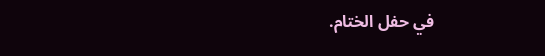في حفل الختام.